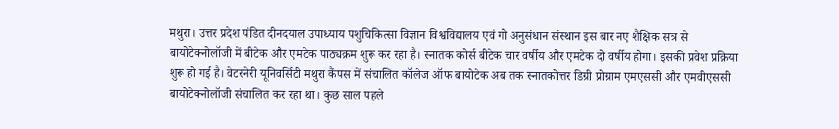मथुरा। उत्तर प्रदेश पंडित दीनदयाल उपाध्याय पशुचिकित्सा विज्ञान विश्वविद्यालय एवं गो अनुसंधान संस्थान इस बार नए शैक्षिक सत्र से बायोटेक्नोलॉजी में बीटेक और एमटेक पाठ्यक्रम शुरू कर रहा है। स्नातक कोर्स बीटेक चार वर्षीय और एमटेक दो वर्षीय होगा। इसकी प्रवेश प्रक्रिया शुरू हो गई है। वेटरनेरी यूनिवर्सिटी मथुरा कैंपस में संचालित कॉलेज ऑफ बायोटेक अब तक स्नातकोत्तर डिग्री प्रोग्राम एमएससी और एमवीएससी बायोटेक्नोलॉजी संचालित कर रहा था। कुछ साल पहले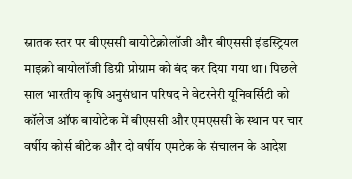स्नातक स्तर पर बीएससी बायोटेक्नोलॉजी और बीएससी इंडस्ट्रियल माइक्रो बायोलॉजी डिग्री प्रोग्राम को बंद कर दिया गया था। पिछले साल भारतीय कृषि अनुसंधान परिषद ने वेटरनेरी यूनिवर्सिटी को कॉलेज ऑफ बायोटेक में बीएससी और एमएससी के स्थान पर चार वर्षीय कोर्स बीटेक और दो वर्षीय एमटेक के संचालन के आदेश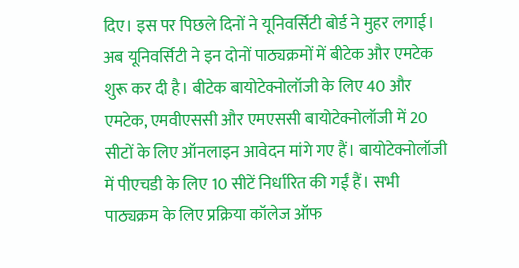दिए। इस पर पिछले दिनों ने यूनिवर्सिटी बोर्ड ने मुहर लगाई। अब यूनिवर्सिटी ने इन दोनों पाठ्यक्रमों में बीटेक और एमटेक शुरू कर दी है। बीटेक बायोटेक्नोलॉजी के लिए 40 और एमटेक, एमवीएससी और एमएससी बायोटेक्नोलॉजी में 20 सीटों के लिए ऑनलाइन आवेदन मांगे गए हैं। बायोटेक्नोलॉजी में पीएचडी के लिए 10 सीटें निर्धारित की गईं हैं। सभी पाठ्यक्रम के लिए प्रक्रिया कॉलेज ऑफ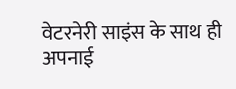वेटरनेरी साइंस के साथ ही अपनाई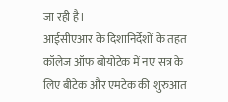जा रही है।
आईसीएआर के दिशानिर्देशों के तहत कॉलेज ऑफ बोयोटेक में नए सत्र के लिए बीटेक और एमटेक की शुरुआत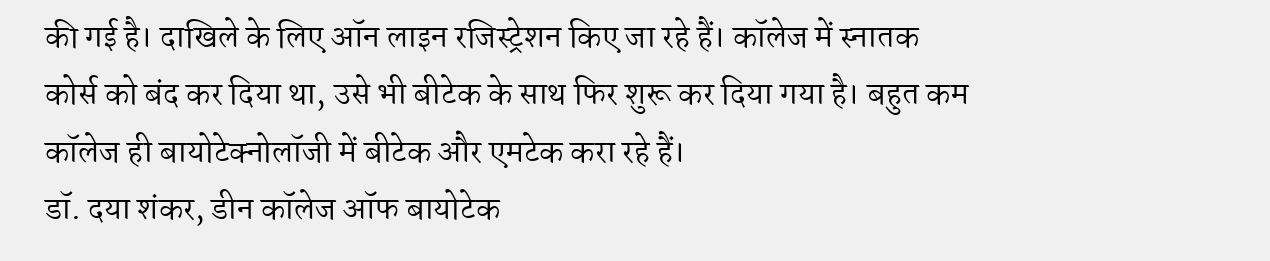की गई है। दाखिले के लिए ऑन लाइन रजिस्ट्रेशन किए जा रहे हैं। कॉलेज में स्नातक कोर्स को बंद कर दिया था, उसे भी बीटेक के साथ फिर शुरू कर दिया गया है। बहुत कम कॉलेज ही बायोटेक्नोलॉजी में बीटेक और एमटेक करा रहे हैं।
डॉ. दया शंकर, डीन कॉलेज ऑफ बायोटेक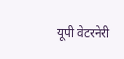यूपी वेटरनेरी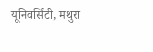यूनिवर्सिटी, मथुरा